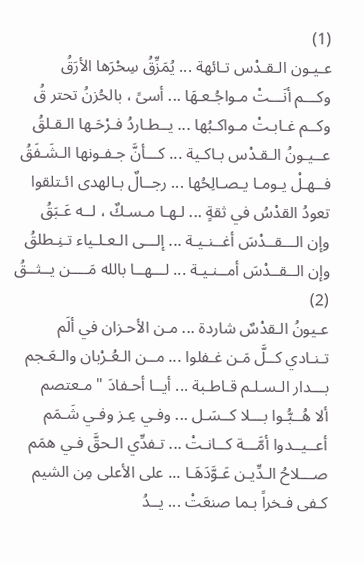(1)
عـيـون الـقـدْس تـائهة ... يُمَزِّقُ سِحْرَها الأرَقُ
وكـــم أنَـــتْ مـواجُـعـهَا ... أسىً ، بالحُزنُ تحتر قُ
وكــم غـابـتْ مـواكـبُها ... يــطـاردُ فـرْحَـها الـقـلقُ
عــيـونُ الـقـدْس بـاكـية ... كـــأنَّ جـفـونها الـشَـفَقُ
فــهـلْ يـومـا يـصـالِحُها ... رجــالٌ بـالهدى ائـتلقوا
تعودُ القدْسُ في ثقةٍ ... لـهـا مـسـكٌ ، لــه عَـبَقُ
وإن الـــقــدْسَ أغــنـيـة ... إلـــى الـعـلـياء تـنِـطلقُ
وإن الــقــدْسَ أمــنـيـة ... لـــهــا بالله مَــــن يــثــقُ
(2)
عـيونُ الـقدْسٌ شاردة ... مـن الأحـزان في ألَم
تـنـادي كــلَّ مَـن غـفلوا ... مــن الـعُـرْبان والـعَـجم
بـــدار الـسـلـم قـاطـبة ... أيــا أحـفادَ " مـعتصم
ألا هُــبُّـوا بـــلا كــسَـل ... وفـي عِـز وفـي شَـمَم
أعــيــدوا أمَّـــة كــانـتْ ... تـفدِّي الـحقَّ فـي همَم
صـــلاحُ الـدِّيـن عَـوَّدَهَـا ... على الأعلى مِن الشيم
كـفى فـخراً بـما صنعَتْ ... يــدُ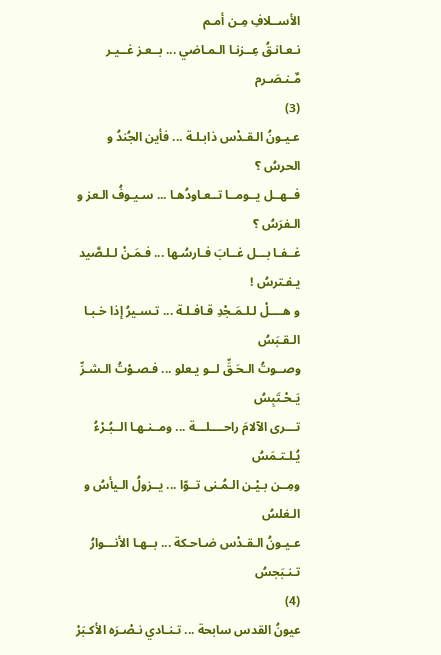الأســلافِ مِـن أمـم
نـعـانـقُ عِــزنـا الـمـاضي ... بــعـز غــيـر مٌـنـصَـرم
(3)
عـيـونُ الـقـدْس ذابـلـة ... فأين الجُندُ و الحرسُ ؟
فــهــل يــومــا تــعـاودُهـا ... سـيـوفُ الـعز و الـفرَسُ ؟
غــفـا بـــل غــابَ فـارسُـها ... فـمَـنْ لـلـصَّيد يـفـترسُ !
و هــــلْ لـلـمَـجْدِ قـافـلـة ... تـسـيرُ إذا خـبـا الـقـبَسُ
وصــوتُ الـحَـقِّ لــو يـعلو ... فـصـوْتُ الـشـرِّ يَـحْـتَبِسُ
تـــرى الآلامَ راحــــلـــة ... ومــنـهـا الــبُـرْءُ يُـلـتـمَسُ
ومِــن بـيْـن الـمُـنى تــوّا ... يــزولُ الـيأسُ و الـغلسُ
عـيـونُ الـقـدْس ضـاحـكة ... بــهـا الأنـــوارُ تـنـبَجسُ
(4)
عيونُ القدس سابحة ... تـنـادي نـصْـرَه الأكـبَرْ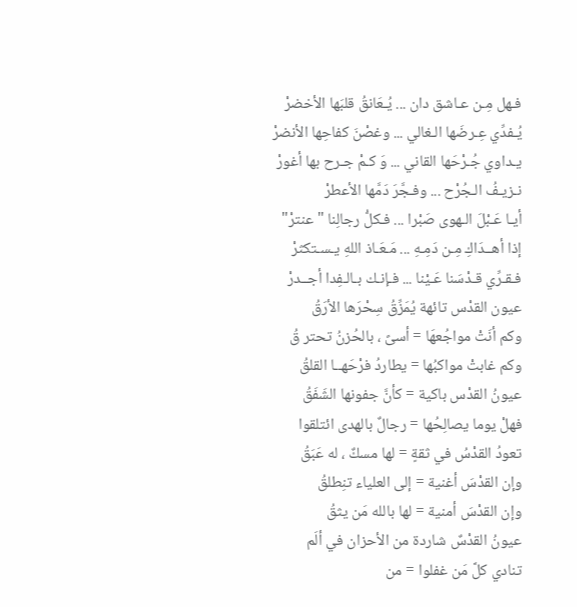فـهل مِـن عـاشق دان ... يُـعَانقُ قلبَها الأخضرْ
يُـفدِّي عِـرضَها الـغالي ... وغصْنَ كفاحِها الأنضرْ
يـداوي جُـرْحَها القاني ... وَ كـمْ جـرح بها أغورْ
نـزيـفُ الـجُرْح ... وفـجَّرَ دَمَّها الأعطرْ
أيـا عَـبْلَ الـهوى صَبْرا ... فـكلُّ رجالِنا " عنترْ"
إذا أهــدَاكِ مِـن دَمِـهِ ... مَـعَـاذ اللهِ يـسـتكثرْ
فـقـرِّي قـدْسَنا عَـيْنا ... فـإنـك بـالـفِدا أجــدرْ
عيون القدْس تائهة يُمَزِّقُ سِحْرَها الأرَقُ
وكم أنَتْ مواجُعهَا = أسىً ، بالحُزنُ تحتر قُ
وكم غابتْ مواكبُها = يطاردُ فرْحَهــا القلقُ
عيونُ القدْس باكية = كأنَّ جفونها الشَفَقُ
فهلْ يوما يصالِحُها = رجالٌ بالهدى ائتلقوا
تعودُ القدْسُ في ثقةٍ = لها مسكٌ ، له عَبَقُ
وإن القدْسَ أغنية = إلى العلياء تنِطلقُ
وإن القدْسَ أمنية = لها بالله مَن يثقُ
عيونُ القدْسٌ شاردة من الأحزان في ألَم
تنادي كلَّ مَن غفلوا = من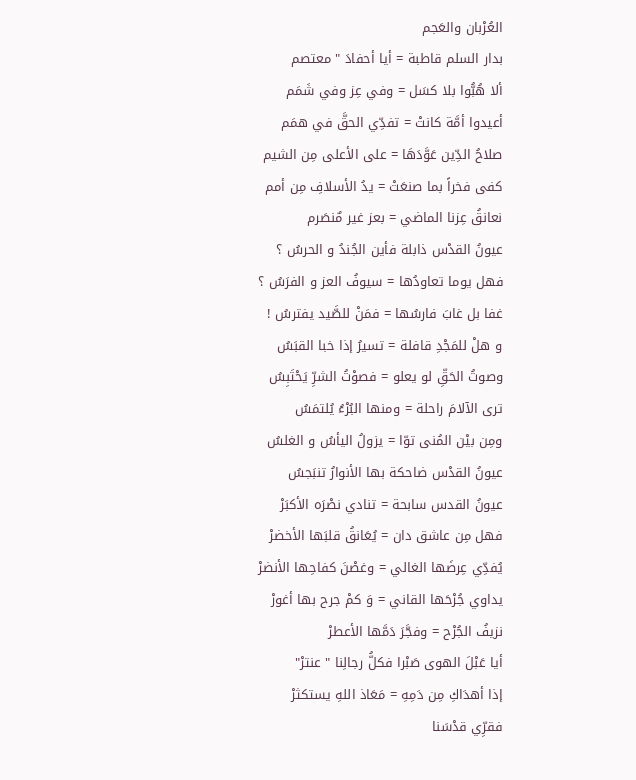العُرْبان والعَجم
بدار السلم قاطبة = أيا أحفادَ " معتصم
ألا هُبُّوا بلا كسَل = وفي عِز وفي شَمَم
أعيدوا أمَّة كانتْ = تفدِّي الحقَّ في همَم
صلاحُ الدِّين عَوَّدَهَا = على الأعلى مِن الشيم
كفى فخراً بما صنعَتْ = يدُ الأسلافِ مِن أمم
نعانقُ عِزنا الماضي = بعز غير مٌنصَرم
عيونُ القدْس ذابلة فأين الجُندُ و الحرسُ ؟
فهل يوما تعاودُها = سيوفُ العز و الفرَسُ ؟
غفا بل غابَ فارسُها = فمَنْ للصَّيد يفترسُ !
و هلْ للمَجْدِ قافلة = تسيرُ إذا خبا القبَسُ
وصوتُ الحَقِّ لو يعلو = فصوْتُ الشرِّ يَحْتَبِسُ
ترى الآلامَ راحلة = ومنها البُرْءُ يُلتمَسُ
ومِن بيْن المُنى توّا = يزولُ اليأسُ و الغلسُ
عيونُ القدْس ضاحكة بها الأنوارُ تنبَجسُ
عيونُ القدس سابحة = تنادي نصْرَه الأكبَرْ
فهل مِن عاشق دان = يُعَانقُ قلبَها الأخضرْ
يُفدِّي عِرضَها الغالي = وغصْنَ كفاحِها الأنضرْ
يداوي جُرْحَها القاني = وَ كمْ جرح بها أغورْ
نزيفُ الجُرْح = وفجَّرَ دَمَّها الأعطرْ
أيا عَبْلَ الهوى صَبْرا فكلُّ رجالِنا " عنترْ"
إذا أهدَاكِ مِن دَمِهِ = مَعَاذ اللهِ يستكثرْ
فقرِّي قدْسَنا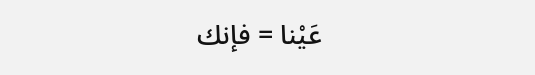عَيْنا = فإنك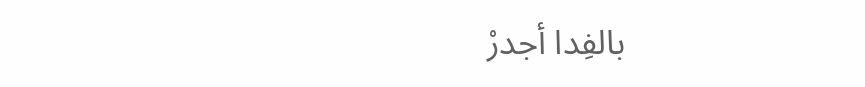بالفِدا أجدرْ